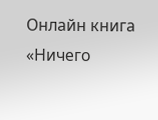Онлайн книга «Ничего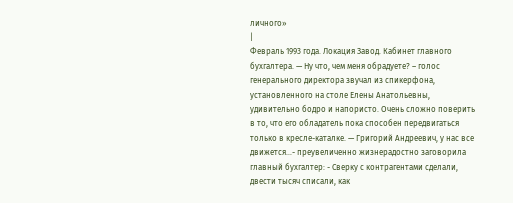личного»
|
Февраль 1993 года. Локация Завод. Кабинет главного бухгалтера. — Ну что, чем меня обрадуете? – голос генерального директора звучал из спикерфона, установленного на столе Елены Анатольевны, удивительно бодро и напористо. Очень сложно поверить в то, что его обладатель пока способен передвигаться только в кресле-каталке. — Григорий Андреевич, у нас все движется…- преувеличенно жизнерадостно заговорила главный бухгалтер: - Сверку с контрагентами сделали, двести тысяч списали, как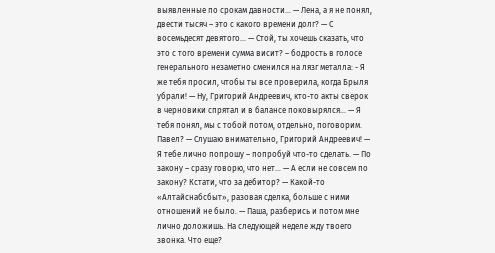выявленные по срокам давности… — Лена, а я не понял, двести тысяч – это с какого времени долг? — С восемьдесят девятого… — Стой, ты хочешь сказать, что это с того времени сумма висит? – бодрость в голосе генерального незаметно сменился на лязг металла: - Я же тебя просил, чтобы ты все проверила, когда Брыля убрали! — Ну, Григорий Андреевич, кто-то акты сверок в черновики спрятал и в балансе поковырялся… — Я тебя понял, мы с тобой потом, отдельно, поговорим. Павел? — Слушаю внимательно, Григорий Андреевич! — Я тебе лично попрошу – попробуй что-то сделать. — По закону – сразу говорю, что нет… — А если не совсем по закону? Кстати, что за дебитор? — Какой-то «Алтайснабсбыт», разовая сделка, больше с ними отношений не было. — Паша, разберись и потом мне лично доложишь. На следующей неделе жду твоего звонка. Что еще?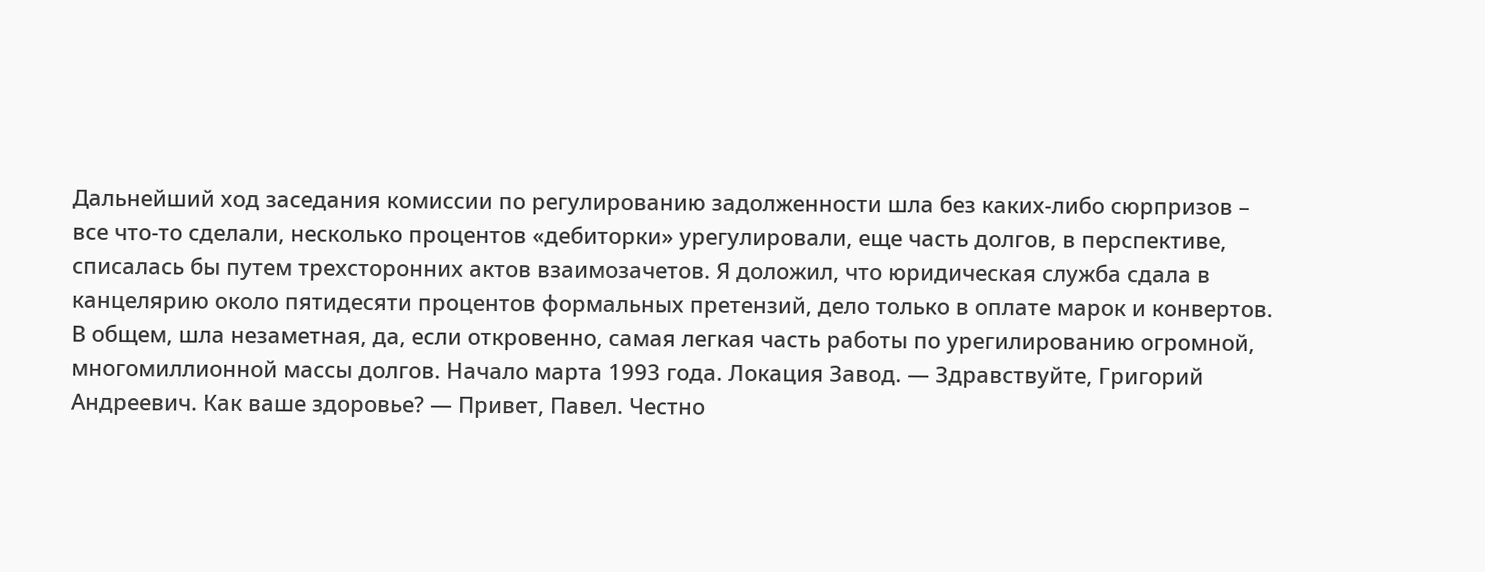Дальнейший ход заседания комиссии по регулированию задолженности шла без каких-либо сюрпризов – все что-то сделали, несколько процентов «дебиторки» урегулировали, еще часть долгов, в перспективе, списалась бы путем трехсторонних актов взаимозачетов. Я доложил, что юридическая служба сдала в канцелярию около пятидесяти процентов формальных претензий, дело только в оплате марок и конвертов. В общем, шла незаметная, да, если откровенно, самая легкая часть работы по урегилированию огромной, многомиллионной массы долгов. Начало марта 1993 года. Локация Завод. — Здравствуйте, Григорий Андреевич. Как ваше здоровье? — Привет, Павел. Честно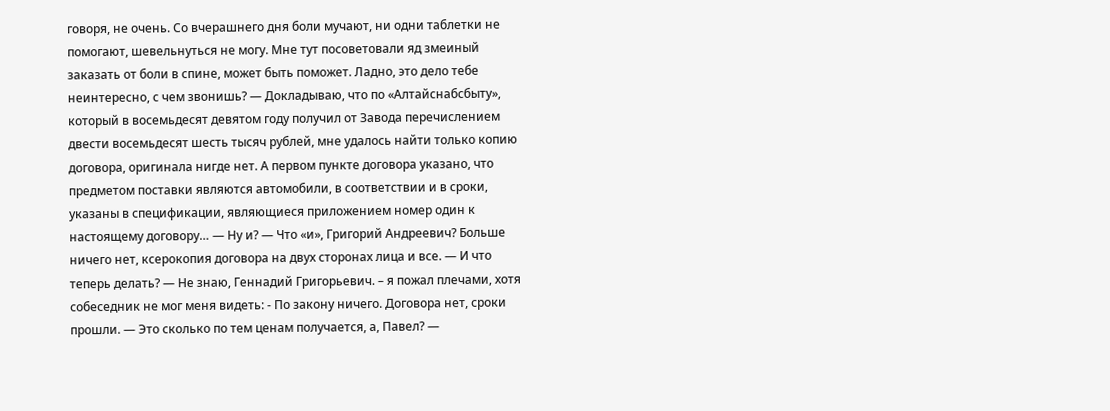говоря, не очень. Со вчерашнего дня боли мучают, ни одни таблетки не помогают, шевельнуться не могу. Мне тут посоветовали яд змеиный заказать от боли в спине, может быть поможет. Ладно, это дело тебе неинтересно, с чем звонишь? — Докладываю, что по «Алтайснабсбыту», который в восемьдесят девятом году получил от Завода перечислением двести восемьдесят шесть тысяч рублей, мне удалось найти только копию договора, оригинала нигде нет. А первом пункте договора указано, что предметом поставки являются автомобили, в соответствии и в сроки, указаны в спецификации, являющиеся приложением номер один к настоящему договору… — Ну и? — Что «и», Григорий Андреевич? Больше ничего нет, ксерокопия договора на двух сторонах лица и все. — И что теперь делать? — Не знаю, Геннадий Григорьевич. – я пожал плечами, хотя собеседник не мог меня видеть: - По закону ничего. Договора нет, сроки прошли. — Это сколько по тем ценам получается, а, Павел? —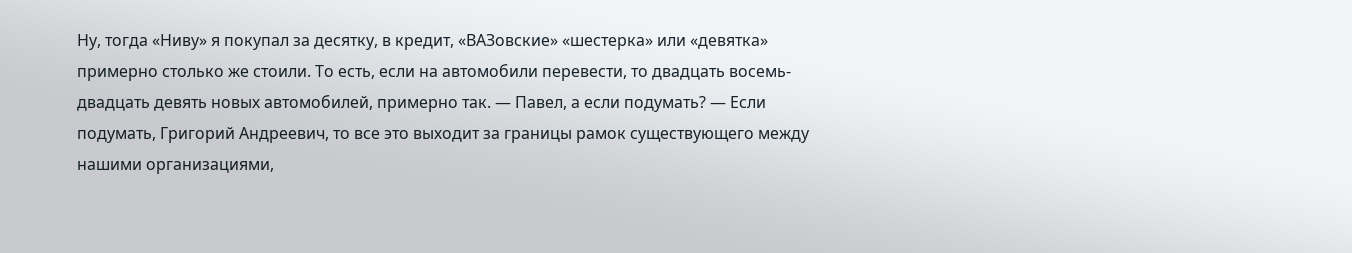Ну, тогда «Ниву» я покупал за десятку, в кредит, «ВАЗовские» «шестерка» или «девятка» примерно столько же стоили. То есть, если на автомобили перевести, то двадцать восемь-двадцать девять новых автомобилей, примерно так. — Павел, а если подумать? — Если подумать, Григорий Андреевич, то все это выходит за границы рамок существующего между нашими организациями,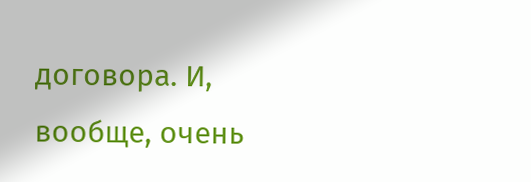договора. И, вообще, очень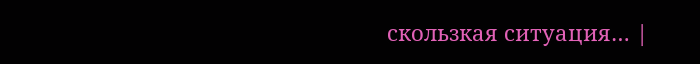скользкая ситуация… |